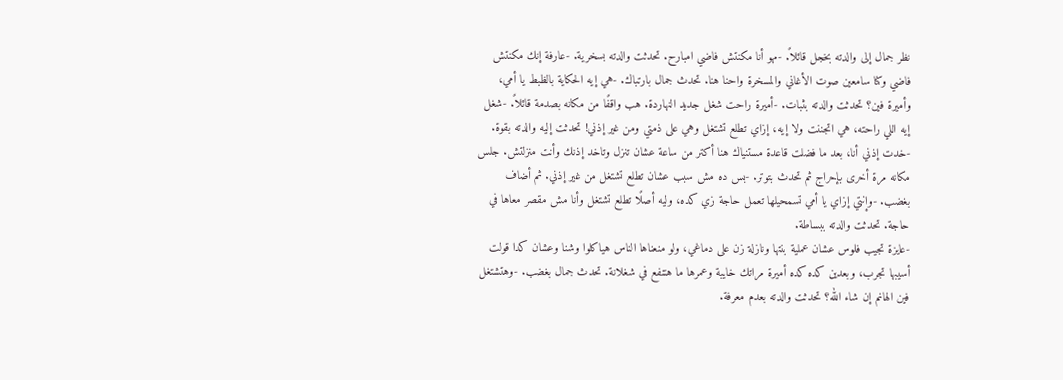نظر جمال إلى والدته بخجل قائلاً. -مهو أنا مكنتش فاضي امبارح. تحدثت والدته بسخرية. -عارفة إنك مكنتش فاضي وكنا سامعين صوت الأغاني والمسخرة واحنا هنا. تحدث جمال بارتباك. -هي إيه الحكاية بالظبط يا أمي، وأميرة فين؟ تحدثت والدته بثبات. -أميرة راحت شغل جديد النهاردة. هب واقفًا من مكانه بصدمة قائلاً. -شغل إيه اللي راحته، هي اتجننت ولا إيه، إزاي تطلع تشتغل وهي على ذمتي ومن غير إذني! تحدثت إليه والدته بقوة.
-خدت إذني أنا، بعد ما فضلت قاعدة مستنياك هنا أكتر من ساعة عشان تنزل وتاخد إذنك وأنت منزلتش. جلس مكانه مرة أخرى بإحراج ثم تحدث بتوتر. -بس ده مش سبب عشان تطلع تشتغل من غير إذني. ثم أضاف بغضب. -وإنتي إزاي يا أمي تسمحيلها تعمل حاجة زي كده، وليه أصلًا تطلع تشتغل وأنا مش مقصر معاها في حاجة. تحدثت والدته ببساطة.
-عايزة تجيب فلوس عشان عملية بنتها ونازلة زن على دماغي، ولو منعناها الناس هياكلوا وشنا وعشان كدا قولت أسيبها تجرب، وبعدين كده كده أميرة مراتك خايبة وعمرها ما هتنفع في شغلانة. تحدث جمال بغضب. -وهتشتغل فين الهانم إن شاء الله؟ تحدثت والدته بعدم معرفة.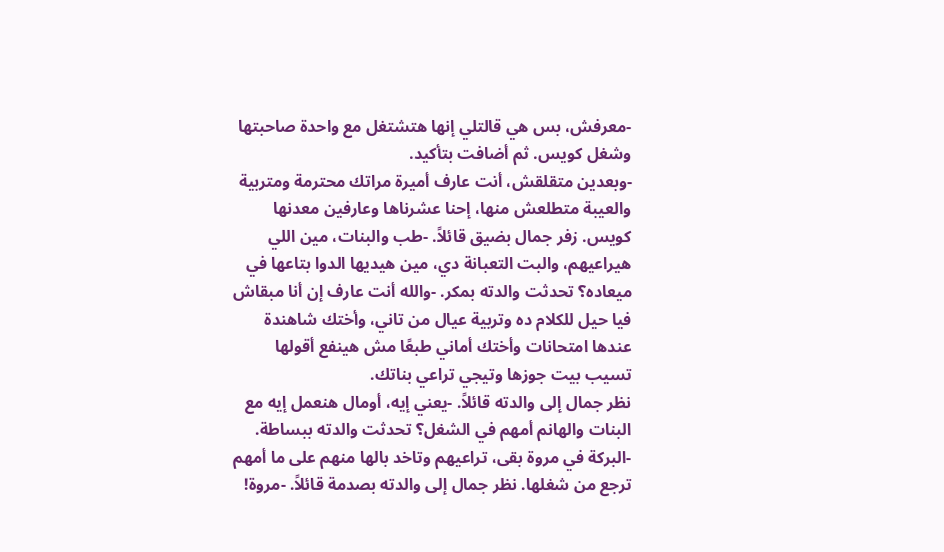-معرفش، بس هي قالتلي إنها هتشتغل مع واحدة صاحبتها وشغل كويس. ثم أضافت بتأكيد.
-وبعدين متقلقش، أنت عارف أميرة مراتك محترمة ومتربية والعيبة متطلعش منها، إحنا عشرناها وعارفين معدنها كويس. زفر جمال بضيق قائلاً. -طب والبنات، مين اللي هيراعيهم، والبت التعبانة دي، مين هيديها الدوا بتاعها في ميعاده؟ تحدثت والدته بمكر. -والله أنت عارف إن أنا مبقاش فيا حيل للكلام ده وتربية عيال من تاني، وأختك شاهندة عندها امتحانات وأختك أماني طبعًا مش هينفع أقولها تسيب بيت جوزها وتيجي تراعي بناتك.
نظر جمال إلى والدته قائلاً. -يعني إيه، أومال هنعمل إيه مع البنات والهانم أمهم في الشغل؟ تحدثت والدته ببساطة. -البركة في مروة بقى، تراعيهم وتاخد بالها منهم على ما أمهم ترجع من شغلها. نظر جمال إلى والدته بصدمة قائلاً. -مروة!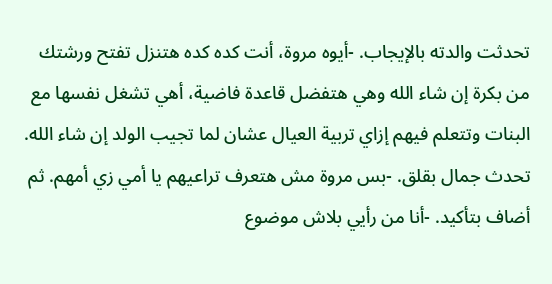تحدثت والدته بالإيجاب. -أيوه مروة، أنت كده كده هتنزل تفتح ورشتك من بكرة إن شاء الله وهي هتفضل قاعدة فاضية، أهي تشغل نفسها مع البنات وتتعلم فيهم إزاي تربية العيال عشان لما تجيب الولد إن شاء الله.
تحدث جمال بقلق. -بس مروة مش هتعرف تراعيهم يا أمي زي أمهم. ثم أضاف بتأكيد. -أنا من رأيي بلاش موضوع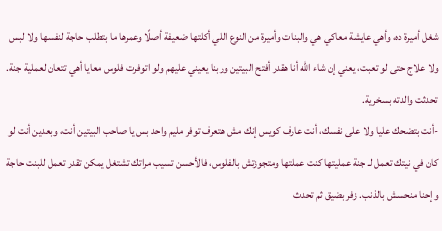شغل أميرة ده، وأهي عايشة معاكي هي والبنات وأميرة من النوع اللي أكلتها ضعيفة أصلًا وعمرها ما بتطلب حاجة لنفسها ولا لبس ولا علاج حتى لو تعبت، يعني إن شاء الله أنا هقدر أفتح البيتين وربنا يعيني عليهم ولو اتوفرت فلوس معايا أهي تتعان لعملية جنة. تحدثت والدته بسخرية.
-أنت بتضحك عليا ولا على نفسك، أنت عارف كويس إنك مش هتعرف توفر مليم واحد بس يا صاحب البيتين أنت، وبعدين أنت لو كان في نيتك تعمل لـ جنة عمليتها كنت عملتها ومتجوزتش بالفلوس، فالأحسن تسيب مراتك تشتغل يمكن تقدر تعمل للبنت حاجة وإحنا منحسش بالذنب. زفر بضيق ثم تحدث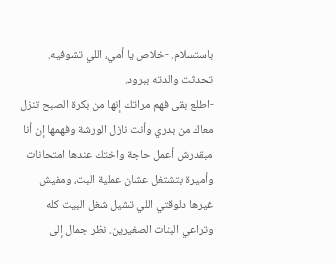باستسلام. -خلاص يا أمي، اللي تشوفيه. تحدثت والدته ببرود.
-اطلع بقى فهم مراتك إنها من بكرة الصبح تنزل معاك من بدري وأنت نازل الورشة وفهمها إن أنا مبقدرش أعمل حاجة واختك عندها امتحانات وأميرة بتشتغل عشان عملية البت، ومفيش غيرها دلوقتي اللي تشيل شغل البيت كله وتراعي البنات الصغيرين. نظر جمال إلى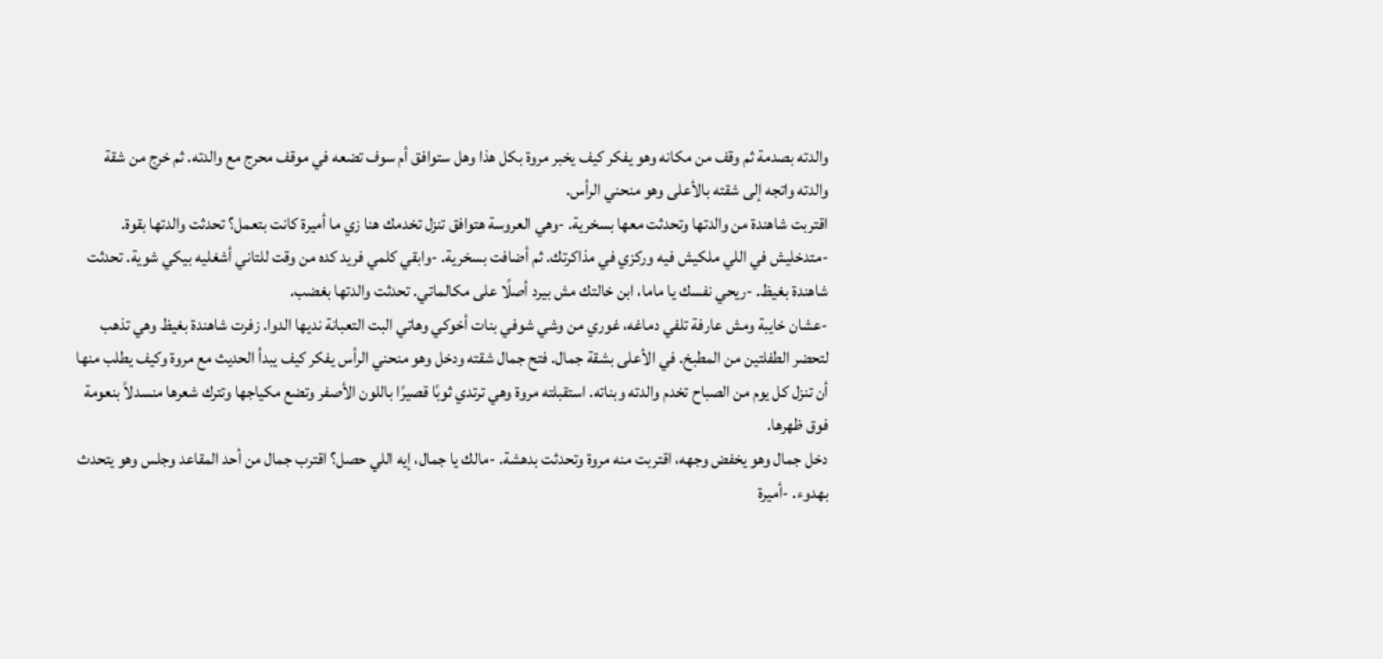والدته بصدمة ثم وقف من مكانه وهو يفكر كيف يخبر مروة بكل هذا وهل ستوافق أم سوف تضعه في موقف محرج مع والدته. ثم خرج من شقة والدته واتجه إلى شقته بالأعلى وهو منحني الرأس.
اقتربت شاهندة من والدتها وتحدثت معها بسخرية. -وهي العروسة هتوافق تنزل تخدمك هنا زي ما أميرة كانت بتعمل؟ تحدثت والدتها بقوة. -متدخليش في اللي ملكيش فيه وركزي في مذاكرتك. ثم أضافت بسخرية. -وابقي كلمي فريد كده من وقت للتاني أشغليه بيكي شوية. تحدثت شاهندة بغيظ. -ريحي نفسك يا ماما، ابن خالتك مش بيرد أصلًا على مكالماتي. تحدثت والدتها بغضب.
-عشان خايبة ومش عارفة تلفي دماغه، غوري من وشي شوفي بنات أخوكي وهاتي البت التعبانة نديها الدوا. زفرت شاهندة بغيظ وهي تذهب لتحضر الطفلتين من المطبخ. في الأعلى بشقة جمال. فتح جمال شقته ودخل وهو منحني الرأس يفكر كيف يبدأ الحديث مع مروة وكيف يطلب منها أن تنزل كل يوم من الصباح تخدم والدته وبناته. استقبلته مروة وهي ترتدي ثوبًا قصيرًا باللون الأصفر وتضع مكياجها وتترك شعرها منسدلاً بنعومة فوق ظهرها.
دخل جمال وهو يخفض وجهه، اقتربت منه مروة وتحدثت بدهشة. -مالك يا جمال، إيه اللي حصل؟ اقترب جمال من أحد المقاعد وجلس وهو يتحدث بهدوء. -أميرة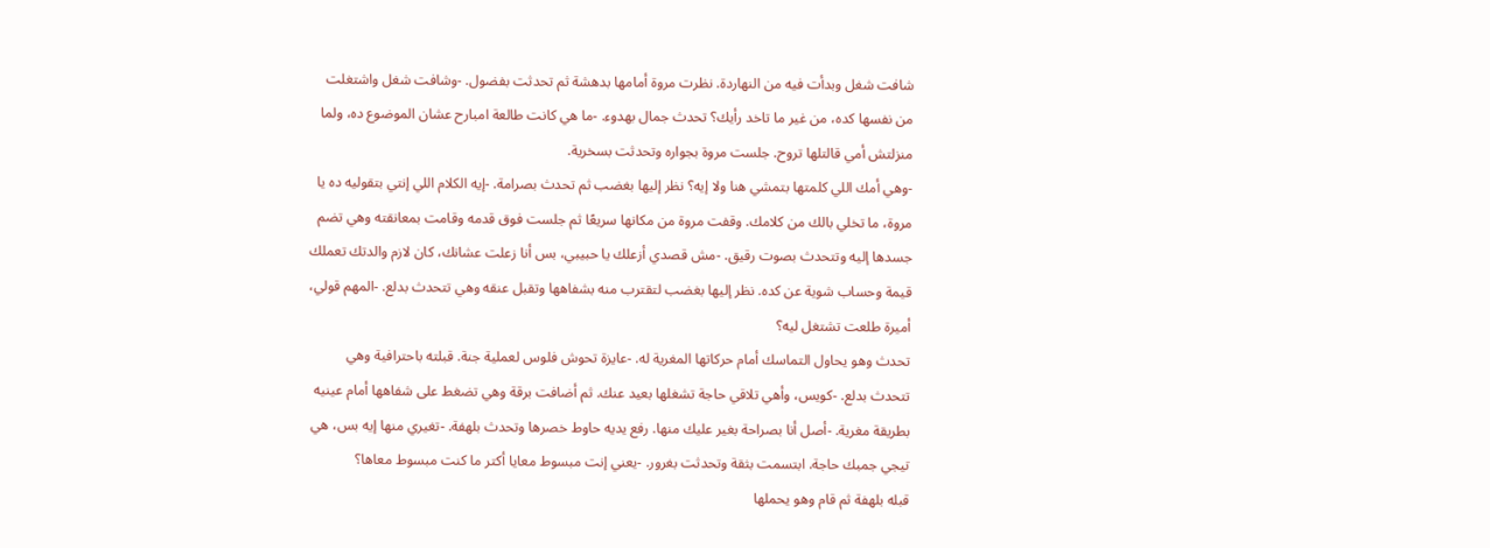شافت شغل وبدأت فيه من النهاردة. نظرت مروة أمامها بدهشة ثم تحدثت بفضول. -وشافت شغل واشتغلت من نفسها كده، من غير ما تاخد رأيك؟ تحدث جمال بهدوء. -ما هي كانت طالعة امبارح عشان الموضوع ده، ولما منزلتش أمي قالتلها تروح. جلست مروة بجواره وتحدثت بسخرية.
-وهي أمك اللي كلمتها بتمشي هنا ولا إيه؟ نظر إليها بغضب ثم تحدث بصرامة. -إيه الكلام اللي إنتي بتقوليه ده يا مروة، ما تخلي بالك من كلامك. وقفت مروة من مكانها سريعًا ثم جلست فوق قدمه وقامت بمعانقته وهي تضم جسدها إليه وتتحدث بصوت رقيق. -مش قصدي أزعلك يا حبيبي، بس أنا زعلت عشانك، كان لازم والدتك تعملك قيمة وحساب شوية عن كده. نظر إليها بغضب لتقترب منه بشفاهها وتقبل عنقه وهي تتحدث بدلع. -المهم قولي، أميرة طلعت تشتغل ليه؟
تحدث وهو يحاول التماسك أمام حركاتها المغرية له. -عايزة تحوش فلوس لعملية جنة. قبلته باحترافية وهي تتحدث بدلع. -كويس، وأهي تلاقي حاجة تشغلها بعيد عنك. ثم أضافت برقة وهي تضغط على شفاهها أمام عينيه بطريقة مغرية. -أصل أنا بصراحة بغير عليك منها. رفع يديه حاوط خصرها وتحدث بلهفة. -تغيري منها إيه بس، هي تيجي جمبك حاجة. ابتسمت بثقة وتحدثت بغرور. -يعني إنت مبسوط معايا أكتر ما كنت مبسوط معاها؟
قبله بلهفة ثم قام وهو يحملها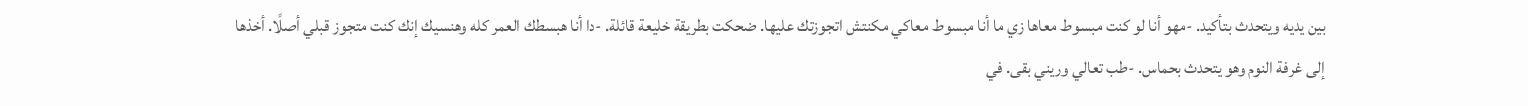بين يديه ويتحدث بتأكيد. -مهو أنا لو كنت مبسوط معاها زي ما أنا مبسوط معاكي مكنتش اتجوزتك عليها. ضحكت بطريقة خليعة قائلة. -دا أنا هبسطك العمر كله وهنسيك إنك كنت متجوز قبلي أصلًا. أخذها إلى غرفة النوم وهو يتحدث بحماس. -طب تعالي وريني بقى. في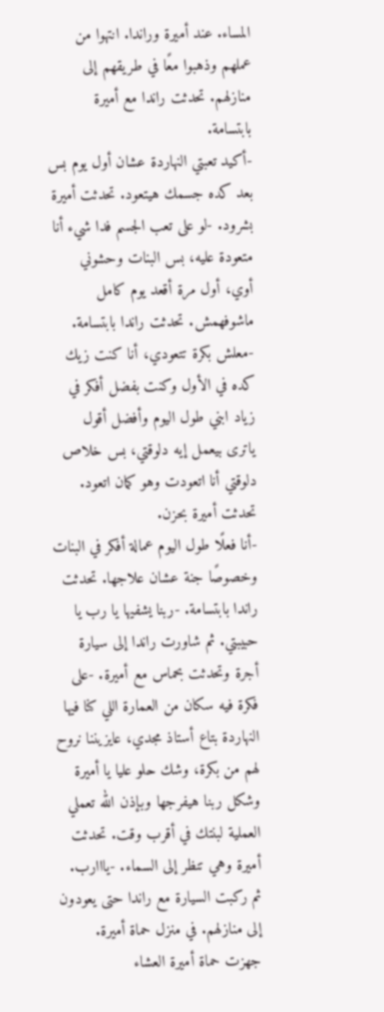المساء. عند أميرة وراندا. انتهوا من عملهم وذهبوا معًا في طريقهم إلى منازلهم. تحدثت راندا مع أميرة بابتسامة.
-أكيد تعبتي النهاردة عشان أول يوم بس بعد كده جسمك هيتعود. تحدثت أميرة بشرود. -لو على تعب الجسم فدا شيء أنا متعودة عليه، بس البنات وحشوني أوي، أول مرة أقعد يوم كامل ماشوفهمش. تحدثت راندا بابتسامة. -معلش بكرة تتعودي، أنا كنت زيك كده في الأول وكنت بفضل أفكر في زياد ابني طول اليوم وأفضل أقول ياترى بيعمل إيه دلوقتي، بس خلاص دلوقتي أنا اتعودت وهو كمان اتعود. تحدثت أميرة بحزن.
-أنا فعلًا طول اليوم عمالة أفكر في البنات وخصوصًا جنة عشان علاجها. تحدثت راندا بابتسامة. -ربنا يشفيها يا رب يا حبيبتي. ثم شاورت راندا إلى سيارة أجرة وتحدثت بحماس مع أميرة. -على فكرة فيه سكان من العمارة اللي كنا فيها النهاردة بتاع أستاذ مجدي، عايزيننا نروح لهم من بكرة، وشك حلو عليا يا أميرة وشكل ربنا هيفرجها وبإذن الله تعملي العملية لبنتك في أقرب وقت. تحدثت أميرة وهي تنظر إلى السماء. -يااارب.
ثم ركبت السيارة مع راندا حتى يعودون إلى منازلهم. في منزل حماة أميرة. جهزت حماة أميرة العشاء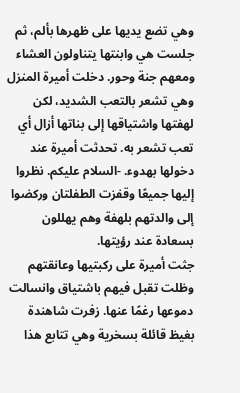وهي تضع يديها على ظهرها بألم، ثم جلست هي وابنتها يتناولون العشاء ومعهم جنة وحور. دخلت أميرة المنزل وهي تشعر بالتعب الشديد، لكن لهفتها واشتياقها إلى بناتها أزال أي تعب تشعر به. تحدثت أميرة عند دخولها بهدوء. -السلام عليكم. نظروا إليها جميعًا وقفزت الطفلتان وركضوا إلى والدتهم بلهفة وهم يهللون بسعادة عند رؤيتها.
جثت أميرة على ركبتيها وعانقتهم وظلت تقبل فيهم باشتياق وانسالت دموعها رغمًا عنها. زفرت شاهندة بغيظ قائلة بسخرية وهي تتابع هذا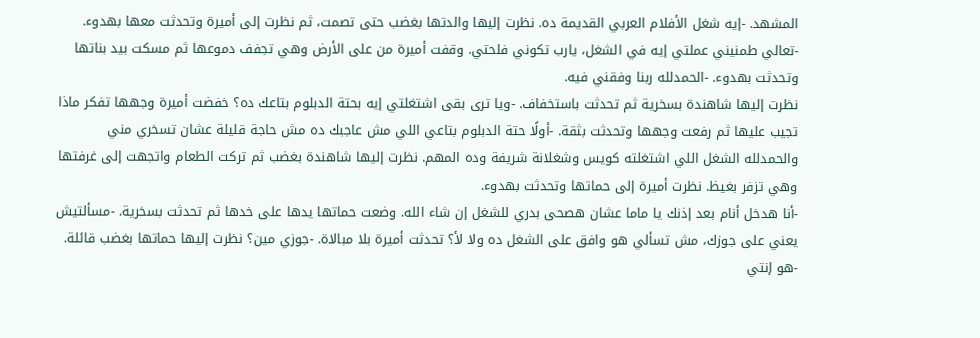المشهد. -إيه شغل الأفلام العربي القديمة ده. نظرت إليها والدتها بغضب حتى تصمت، ثم نظرت إلى أميرة وتحدثت معها بهدوء. -تعالي طمنيني عملتي إيه في الشغل، يارب تكوني فلحتي. وقفت أميرة من على الأرض وهي تجفف دموعها ثم مسكت بيد بناتها وتحدثت بهدوء. -الحمدلله ربنا وفقني فيه.
نظرت إليها شاهندة بسخرية ثم تحدثت باستخفاف. -ويا ترى بقى اشتغلتي إيه بحتة الدبلوم بتاعك ده؟ خفضت أميرة وجهها تفكر ماذا تجيب عليها ثم رفعت وجهها وتحدثت بثقة. -أولًا حتة الدبلوم بتاعي اللي مش عاجبك ده مش حاجة قليلة عشان تسخري مني والحمدلله الشغل اللي اشتغلته كويس وشغلانة شريفة وده المهم. نظرت إليها شاهندة بغضب ثم تركت الطعام واتجهت إلى غرفتها وهي تزفر بغيظ. نظرت أميرة إلى حماتها وتحدثت بهدوء.
-أنا هدخل أنام بعد إذنك يا ماما عشان هصحى بدري للشغل إن شاء الله. وضعت حماتها يدها على خدها ثم تحدثت بسخرية. -مسألتيش يعني على جوزك، مش تسألي هو وافق على الشغل ده ولا لأ؟ تحدثت أميرة بلا مبالاة. -جوزي مين؟ نظرت إليها حماتها بغضب قائلة. -هو إنتي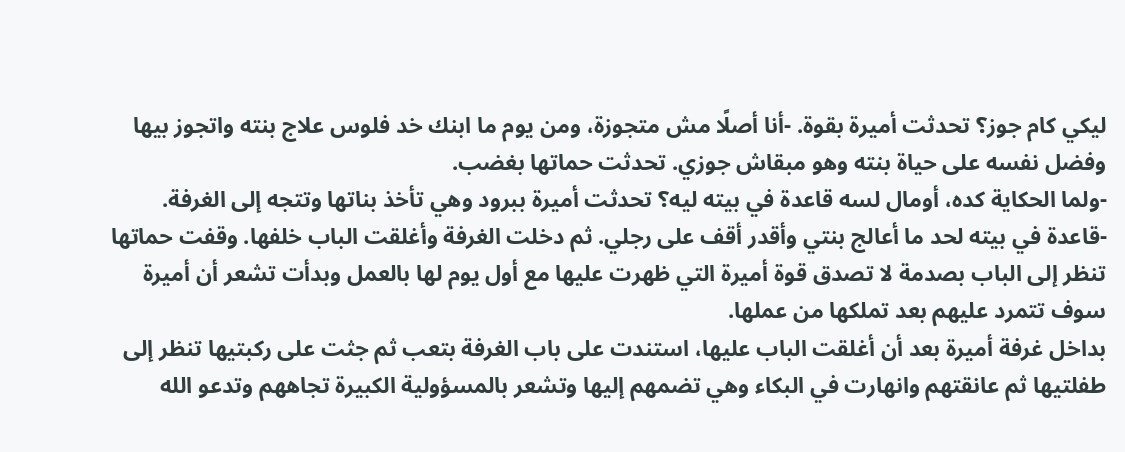ليكي كام جوز؟ تحدثت أميرة بقوة. -أنا أصلًا مش متجوزة، ومن يوم ما ابنك خد فلوس علاج بنته واتجوز بيها وفضل نفسه على حياة بنته وهو مبقاش جوزي. تحدثت حماتها بغضب.
-ولما الحكاية كده، أومال لسه قاعدة في بيته ليه؟ تحدثت أميرة ببرود وهي تأخذ بناتها وتتجه إلى الغرفة. -قاعدة في بيته لحد ما أعالج بنتي وأقدر أقف على رجلي. ثم دخلت الغرفة وأغلقت الباب خلفها. وقفت حماتها تنظر إلى الباب بصدمة لا تصدق قوة أميرة التي ظهرت عليها مع أول يوم لها بالعمل وبدأت تشعر أن أميرة سوف تتمرد عليهم بعد تملكها من عملها.
بداخل غرفة أميرة بعد أن أغلقت الباب عليها، استندت على باب الغرفة بتعب ثم جثت على ركبتيها تنظر إلى طفلتيها ثم عانقتهم وانهارت في البكاء وهي تضمهم إليها وتشعر بالمسؤولية الكبيرة تجاههم وتدعو الله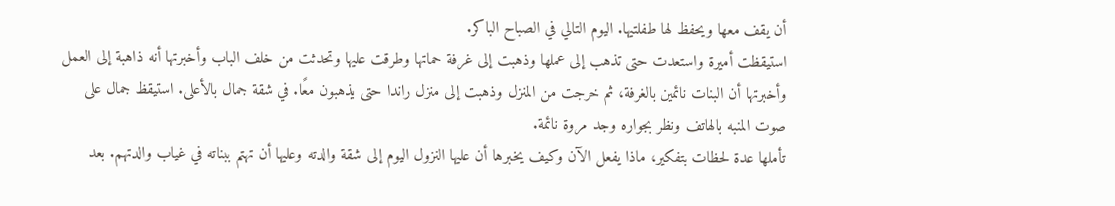أن يقف معها ويحفظ لها طفلتيها. اليوم التالي في الصباح الباكر.
استيقظت أميرة واستعدت حتى تذهب إلى عملها وذهبت إلى غرفة حماتها وطرقت عليها وتحدثت من خلف الباب وأخبرتها أنه ذاهبة إلى العمل وأخبرتها أن البنات نائمين بالغرفة، ثم خرجت من المنزل وذهبت إلى منزل راندا حتى يذهبون معًا. في شقة جمال بالأعلى. استيقظ جمال على صوت المنبه بالهاتف ونظر بجواره وجد مروة نائمة.
تأملها عدة لحظات بتفكير، ماذا يفعل الآن وكيف يخبرها أن عليها النزول اليوم إلى شقة والدته وعليها أن تهتم ببناته في غياب والدتهم. بعد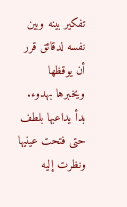تفكير بينه وبين نفسه لدقائق قرر أن يوقظها ويخبرها بهدوء. بدأ يداعبها بلطف حتى فتحت عينيها ونظرت إليه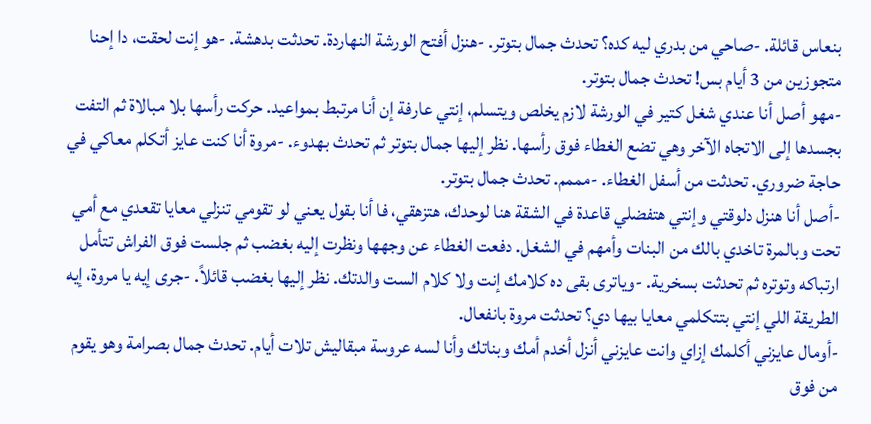بنعاس قائلة. -صاحي من بدري ليه كده؟ تحدث جمال بتوتر. -هنزل أفتح الورشة النهاردة. تحدثت بدهشة. -هو إنت لحقت، دا إحنا متجوزين من 3 أيام بس! تحدث جمال بتوتر.
-مهو أصل أنا عندي شغل كتير في الورشة لازم يخلص ويتسلم، إنتي عارفة إن أنا مرتبط بمواعيد. حركت رأسها بلا مبالاة ثم التفت بجسدها إلى الاتجاه الآخر وهي تضع الغطاء فوق رأسها. نظر إليها جمال بتوتر ثم تحدث بهدوء. -مروة أنا كنت عايز أتكلم معاكي في حاجة ضروري. تحدثت من أسفل الغطاء. -مممم. تحدث جمال بتوتر.
-أصل أنا هنزل دلوقتي وإنتي هتفضلي قاعدة في الشقة هنا لوحدك، هتزهقي، فا أنا بقول يعني لو تقومي تنزلي معايا تقعدي مع أمي تحت وبالمرة تاخدي بالك من البنات وأمهم في الشغل. دفعت الغطاء عن وجهها ونظرت إليه بغضب ثم جلست فوق الفراش تتأمل ارتباكه وتوتره ثم تحدثت بسخرية. -وياترى بقى ده كلامك إنت ولا كلام الست والدتك. نظر إليها بغضب قائلاً. -جرى إيه يا مروة، إيه الطريقة اللي إنتي بتتكلمي معايا بيها دي؟ تحدثت مروة بانفعال.
-أومال عايزني أكلمك إزاي وانت عايزني أنزل أخدم أمك وبناتك وأنا لسه عروسة مبقاليش تلات أيام. تحدث جمال بصرامة وهو يقوم من فوق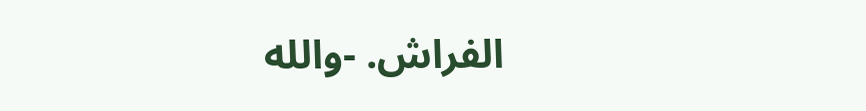الفراش. -والله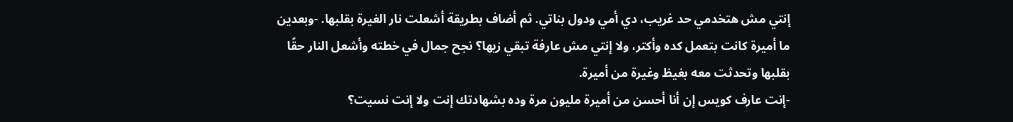إنتي مش هتخدمي حد غريب، دي أمي ودول بناتي. ثم أضاف بطريقة أشعلت نار الغيرة بقلبها. -وبعدين ما أميرة كانت بتعمل كده وأكتر، ولا إنتي مش عارفة تبقي زيها؟ نجح جمال في خطته وأشعل النار حقًا بقلبها وتحدثت معه بغيظ وغيرة من أميرة.
-إنت عارف كويس إن أنا أحسن من أميرة مليون مرة وده بشهادتك إنت ولا إنت نسيت؟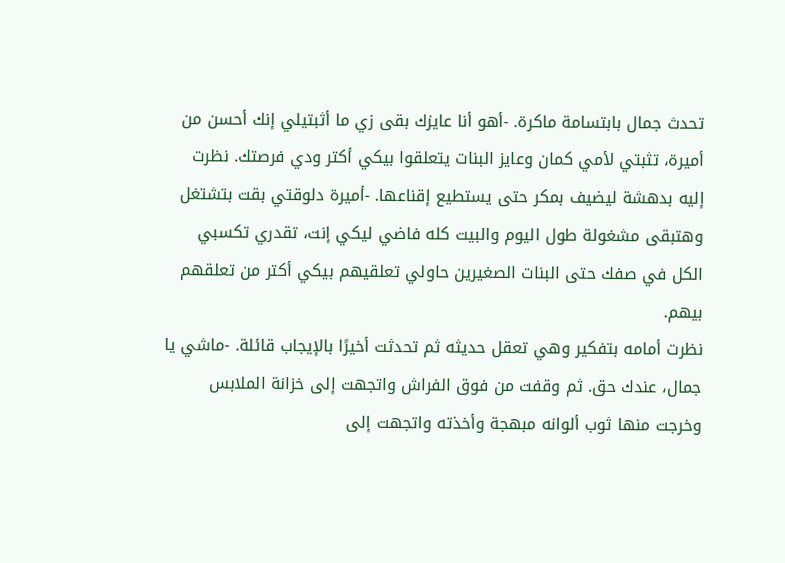تحدث جمال بابتسامة ماكرة. -أهو أنا عايزك بقى زي ما أثبتيلي إنك أحسن من أميرة، تثبتي لأمي كمان وعايز البنات يتعلقوا بيكي أكتر ودي فرصتك. نظرت إليه بدهشة ليضيف بمكر حتى يستطيع إقناعها. -أميرة دلوقتي بقت بتشتغل وهتبقى مشغولة طول اليوم والبيت كله فاضي ليكي إنت، تقدري تكسبي الكل في صفك حتى البنات الصغيرين حاولي تعلقيهم بيكي أكتر من تعلقهم بيهم.
نظرت أمامه بتفكير وهي تعقل حديثه ثم تحدثت أخيرًا بالإيجاب قائلة. -ماشي يا جمال، عندك حق. ثم وقفت من فوق الفراش واتجهت إلى خزانة الملابس وخرجت منها ثوب ألوانه مبهجة وأخذته واتجهت إلى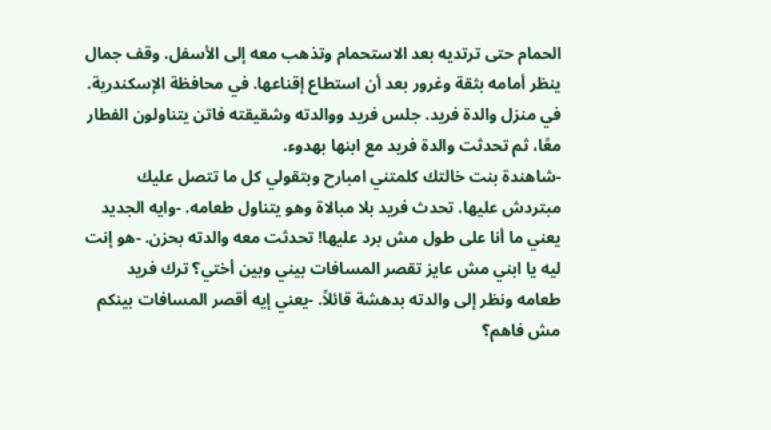الحمام حتى ترتديه بعد الاستحمام وتذهب معه إلى الأسفل. وقف جمال ينظر أمامه بثقة وغرور بعد أن استطاع إقناعها. في محافظة الإسكندرية. في منزل والدة فريد. جلس فريد ووالدته وشقيقته فاتن يتناولون الفطار معًا، ثم تحدثت والدة فريد مع ابنها بهدوء.
-شاهندة بنت خالتك كلمتني امبارح وبتقولي كل ما تتصل عليك مبتردش عليها. تحدث فريد بلا مبالاة وهو يتناول طعامه. -وايه الجديد يعني ما أنا على طول مش برد عليها! تحدثت معه والدته بحزن. -هو إنت ليه يا ابني مش عايز تقصر المسافات بيني وبين أختي؟ ترك فريد طعامه ونظر إلى والدته بدهشة قائلاً. -يعني إيه أقصر المسافات بينكم مش فاهم؟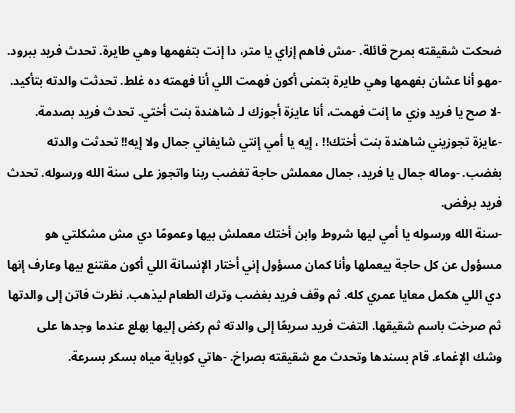ضحكت شقيقته بمرح قائلة. -مش فاهم إزاي يا متر، دا إنت بتفهمها وهي طايرة. تحدث فريد ببرود.
-مهو أنا عشان بفهمها وهي طايرة بتمنى أكون فهمت اللي أنا فهمته ده غلط. تحدثت والدته بتأكيد. -لا صح يا فريد وزي ما إنت فهمت، أنا عايزة أجوزك لـ شاهندة بنت أختي. تحدث فريد بصدمة. -عايزة تجوزيني شاهندة بنت أختك!! ، إيه يا أمي إنتي شايفاني جمال ولا إيه!! تحدثت والدته بغضب. -وماله جمال يا فريد، جمال معملش حاجة تغضب ربنا واتجوز على سنة الله ورسوله. تحدث فريد برفض.
-سنة الله ورسوله يا أمي ليها شروط وابن أختك معملش بيها وعمومًا دي مش مشكلتي هو مسؤول عن كل حاجة بيعملها وأنا كمان مسؤول إني أختار الإنسانة اللي أكون مقتنع بيها وعارف إنها دي اللي هكمل معايا عمري كله. ثم وقف فريد بغضب وترك الطعام ليذهب. نظرت فاتن إلى والدتها ثم صرخت باسم شقيقها. التفت فريد سريعًا إلى والدته ثم ركض إليها بهلع عندما وجدها على وشك الإغماء. قام بسندها وتحدث مع شقيقته بصراخ. -هاتي كوباية مياه بسكر بسرعة.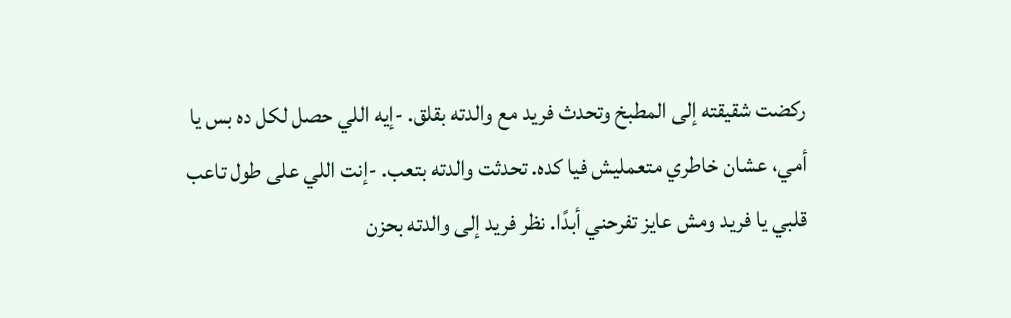ركضت شقيقته إلى المطبخ وتحدث فريد مع والدته بقلق. -إيه اللي حصل لكل ده بس يا أمي، عشان خاطري متعمليش فيا كده. تحدثت والدته بتعب. -إنت اللي على طول تاعب قلبي يا فريد ومش عايز تفرحني أبدًا. نظر فريد إلى والدته بحزن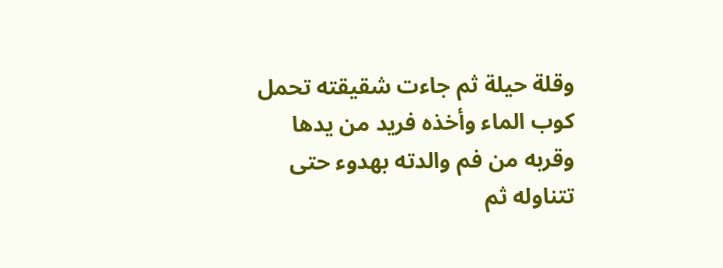وقلة حيلة ثم جاءت شقيقته تحمل كوب الماء وأخذه فريد من يدها وقربه من فم والدته بهدوء حتى تتناوله ثم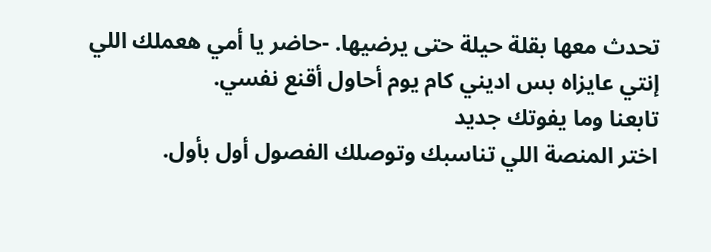تحدث معها بقلة حيلة حتى يرضيها. -حاضر يا أمي هعملك اللي إنتي عايزاه بس اديني كام يوم أحاول أقنع نفسي.
تابعنا وما يفوتك جديد
اختر المنصة اللي تناسبك وتوصلك الفصول أول بأول.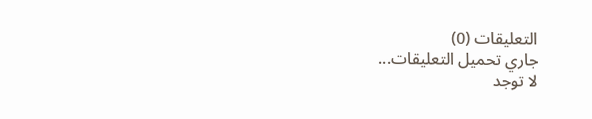التعليقات (0)
جاري تحميل التعليقات...
لا توجد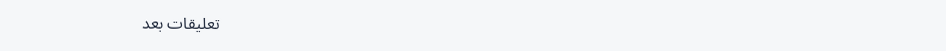تعليقات بعد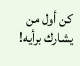كن أول من يشارك برأيه!